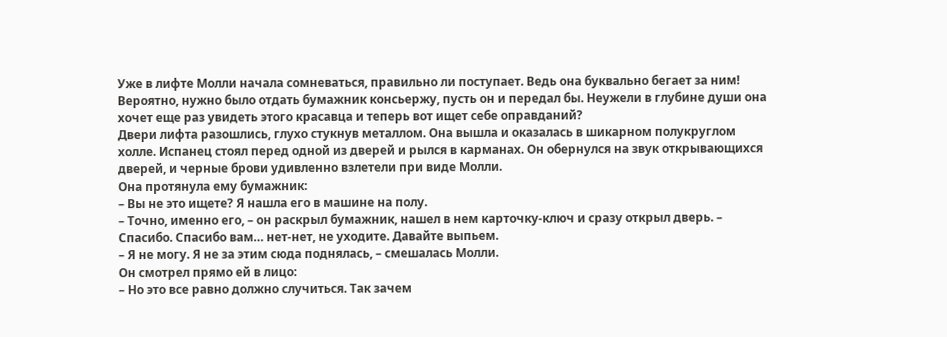Уже в лифте Молли начала сомневаться, правильно ли поступает. Ведь она буквально бегает за ним! Вероятно, нужно было отдать бумажник консьержу, пусть он и передал бы. Неужели в глубине души она хочет еще раз увидеть этого красавца и теперь вот ищет себе оправданий?
Двери лифта разошлись, глухо стукнув металлом. Она вышла и оказалась в шикарном полукруглом холле. Испанец стоял перед одной из дверей и рылся в карманах. Он обернулся на звук открывающихся дверей, и черные брови удивленно взлетели при виде Молли.
Она протянула ему бумажник:
– Вы не это ищете? Я нашла его в машине на полу.
– Точно, именно его, – он раскрыл бумажник, нашел в нем карточку-ключ и сразу открыл дверь. – Спасибо. Спасибо вам… нет-нет, не уходите. Давайте выпьем.
– Я не могу. Я не за этим сюда поднялась, – смешалась Молли.
Он смотрел прямо ей в лицо:
– Но это все равно должно случиться. Так зачем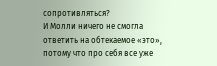сопротивляться?
И Молли ничего не смогла ответить на обтекаемое «это», потому что про себя все уже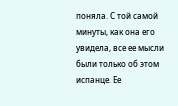поняла. С той самой минуты, как она его увидела, все ее мысли были только об этом испанце. Ее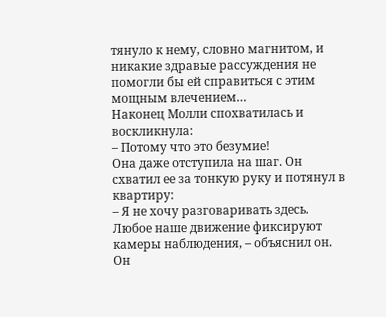тянуло к нему, словно магнитом, и никакие здравые рассуждения не помогли бы ей справиться с этим мощным влечением…
Наконец Молли спохватилась и воскликнула:
– Потому что это безумие!
Она даже отступила на шаг. Он схватил ее за тонкую руку и потянул в квартиру:
– Я не хочу разговаривать здесь. Любое наше движение фиксируют камеры наблюдения, – объяснил он.
Он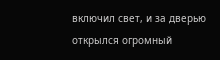включил свет, и за дверью открылся огромный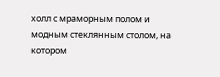холл с мраморным полом и модным стеклянным столом, на котором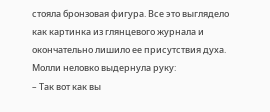стояла бронзовая фигура. Все это выглядело как картинка из глянцевого журнала и окончательно лишило ее присутствия духа.
Молли неловко выдернула руку:
– Так вот как вы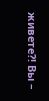живете?! Вы –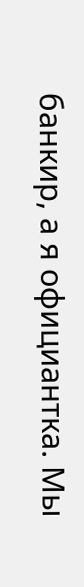банкир, а я официантка. Мы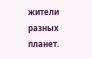жители разных планет.